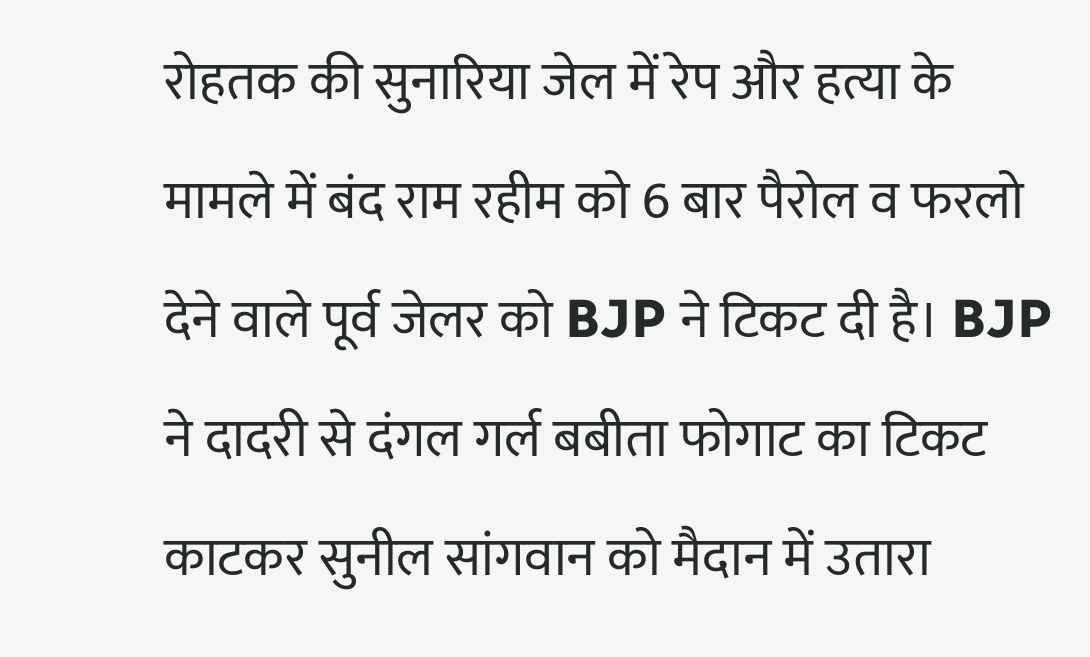रोहतक की सुनारिया जेल में रेप और हत्या के मामले में बंद राम रहीम को 6 बार पैरोल व फरलो देने वाले पूर्व जेलर को BJP ने टिकट दी है। BJP ने दादरी से दंगल गर्ल बबीता फोगाट का टिकट काटकर सुनील सांगवान को मैदान में उतारा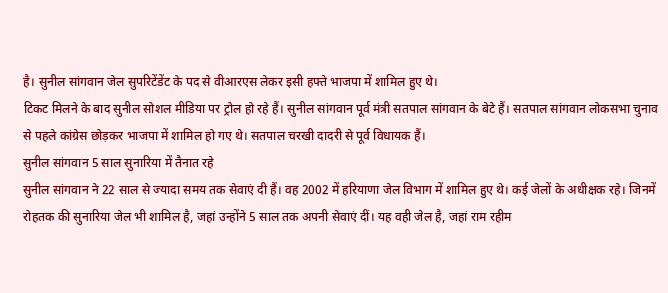है। सुनील सांगवान जेल सुपरिटेंडेंट के पद से वीआरएस लेकर इसी हफ्ते भाजपा में शामिल हुए थे।
टिकट मिलने के बाद सुनील सोशल मीडिया पर ट्रोल हो रहे हैं। सुनील सांगवान पूर्व मंत्री सतपाल सांगवान के बेटे हैं। सतपाल सांगवान लोकसभा चुनाव से पहले कांग्रेस छोड़कर भाजपा में शामिल हो गए थे। सतपाल चरखी दादरी से पूर्व विधायक हैं।
सुनील सांगवान 5 साल सुनारिया में तैनात रहे
सुनील सांगवान ने 22 साल से ज्यादा समय तक सेवाएं दी हैं। वह 2002 में हरियाणा जेल विभाग में शामिल हुए थे। कई जेलों के अधीक्षक रहे। जिनमें रोहतक की सुनारिया जेल भी शामिल है, जहां उन्होंने 5 साल तक अपनी सेवाएं दीं। यह वही जेल है, जहां राम रहीम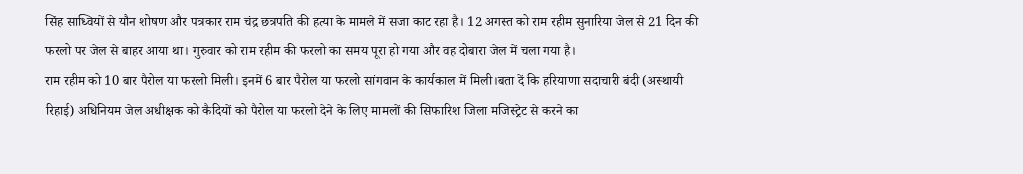सिंह साध्वियों से यौन शोषण और पत्रकार राम चंद्र छत्रपति की हत्या के मामले में सजा काट रहा है। 12 अगस्त को राम रहीम सुनारिया जेल से 21 दिन की फरलो पर जेल से बाहर आया था। गुरुवार को राम रहीम की फरलो का समय पूरा हो गया और वह दोबारा जेल में चला गया है।
राम रहीम को 10 बार पैरोल या फरलो मिली। इनमें 6 बार पैरोल या फरलो सांगवान के कार्यकाल में मिली।बता दें कि हरियाणा सदाचारी बंदी (अस्थायी रिहाई) अधिनियम जेल अधीक्षक को कैदियों को पैरोल या फरलो देने के लिए मामलों की सिफारिश जिला मजिस्ट्रेट से करने का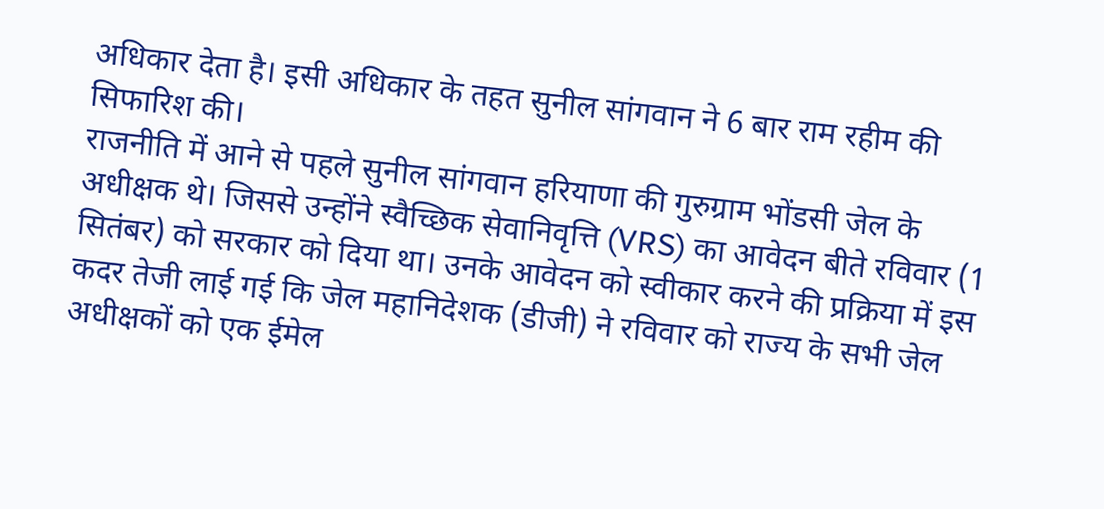अधिकार देता है। इसी अधिकार के तहत सुनील सांगवान ने 6 बार राम रहीम की सिफारिश की।
राजनीति में आने से पहले सुनील सांगवान हरियाणा की गुरुग्राम भोंडसी जेल के अधीक्षक थे। जिससे उन्होंने स्वैच्छिक सेवानिवृत्ति (VRS) का आवेदन बीते रविवार (1 सितंबर) को सरकार को दिया था। उनके आवेदन को स्वीकार करने की प्रक्रिया में इस कदर तेजी लाई गई कि जेल महानिदेशक (डीजी) ने रविवार को राज्य के सभी जेल अधीक्षकों को एक ईमेल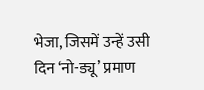भेजा, जिसमें उन्हें उसी दिन ‘नो-ड्यू’ प्रमाण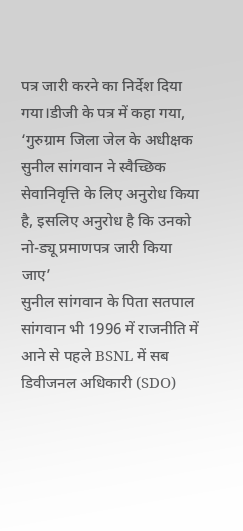पत्र जारी करने का निर्देश दिया गया।डीजी के पत्र में कहा गया, ‘गुरुग्राम जिला जेल के अधीक्षक सुनील सांगवान ने स्वैच्छिक सेवानिवृत्ति के लिए अनुरोध किया है, इसलिए अनुरोध है कि उनको नो-ड्यू प्रमाणपत्र जारी किया जाए’
सुनील सांगवान के पिता सतपाल सांगवान भी 1996 में राजनीति में आने से पहले BSNL में सब डिवीजनल अधिकारी (SDO)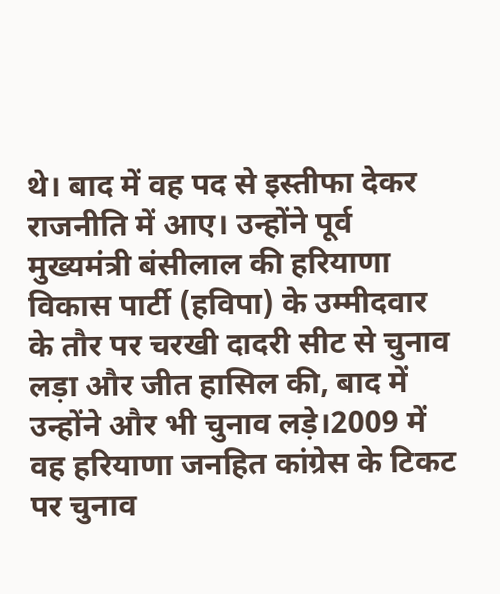थे। बाद में वह पद से इस्तीफा देकर राजनीति में आए। उन्होंने पूर्व मुख्यमंत्री बंसीलाल की हरियाणा विकास पार्टी (हविपा) के उम्मीदवार के तौर पर चरखी दादरी सीट से चुनाव लड़ा और जीत हासिल की, बाद में उन्होंने और भी चुनाव लड़े।2009 में वह हरियाणा जनहित कांग्रेस के टिकट पर चुनाव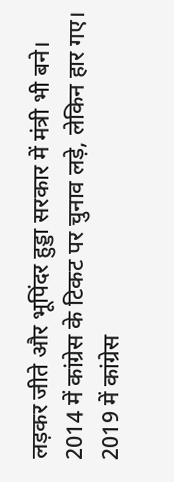लड़कर जीते और भूपिंदर हुड्डा सरकार में मंत्री भी बने। 2014 में कांग्रेस के टिकट पर चुनाव लड़े, लेकिन हार गए। 2019 में कांग्रेस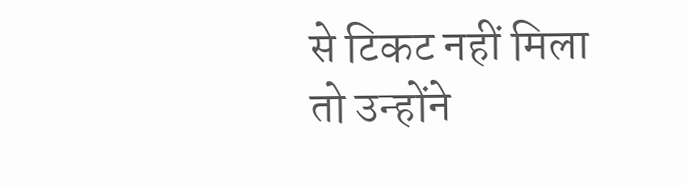से टिकट नहीं मिला तो उन्होंने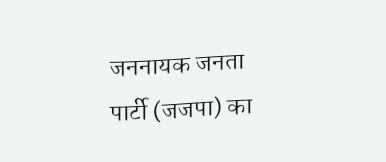जननायक जनता पार्टी (जजपा) का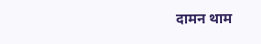दामन थाम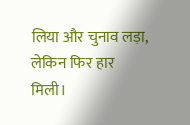लिया और चुनाव लड़ा, लेकिन फिर हार मिली।